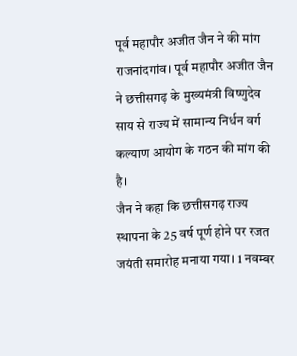पूर्व महापौर अजीत जैन ने की मांग
राजनांदगांव। पूर्व महापौर अजीत जैन ने छत्तीसगढ़ के मुख्यमंत्री विष्णुदेव साय से राज्य में सामान्य निर्धन वर्ग कल्याण आयोग के गठन की मांग की है।
जैन ने कहा कि छत्तीसगढ़ राज्य स्थापना के 25 वर्ष पूर्ण होने पर रजत जयंती समारोह मनाया गया। 1 नवम्बर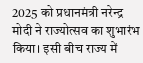2025 को प्रधानमंत्री नरेन्द्र मोदी ने राज्योत्सव का शुभारंभ किया। इसी बीच राज्य में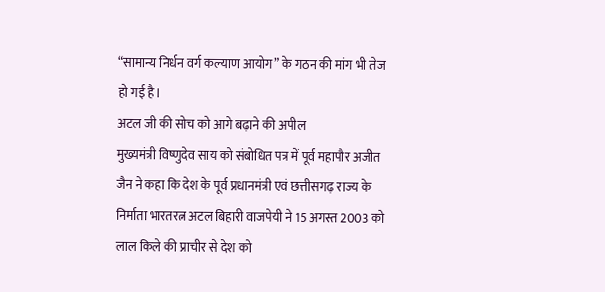“सामान्य निर्धन वर्ग कल्याण आयोग” के गठन की मांग भी तेज हो गई है।
अटल जी की सोच को आगे बढ़ाने की अपील
मुख्यमंत्री विष्णुदेव साय को संबोधित पत्र में पूर्व महापौर अजीत जैन ने कहा कि देश के पूर्व प्रधानमंत्री एवं छत्तीसगढ़ राज्य के निर्माता भारतरत्न अटल बिहारी वाजपेयी ने 15 अगस्त 2003 को लाल किले की प्राचीर से देश को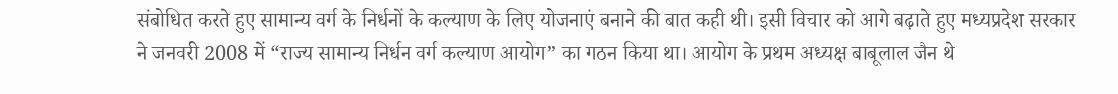संबोधित करते हुए सामान्य वर्ग के निर्धनों के कल्याण के लिए योजनाएं बनाने की बात कही थी। इसी विचार को आगे बढ़ाते हुए मध्यप्रदेश सरकार ने जनवरी 2008 में “राज्य सामान्य निर्धन वर्ग कल्याण आयोग” का गठन किया था। आयोग के प्रथम अध्यक्ष बाबूलाल जैन थे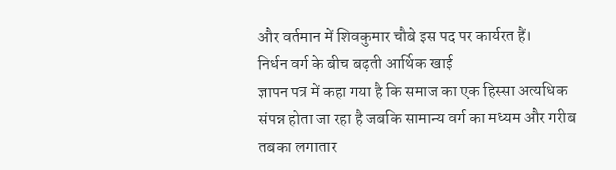और वर्तमान में शिवकुमार चौबे इस पद पर कार्यरत हैं।
निर्धन वर्ग के बीच बढ़ती आर्थिक खाई
ज्ञापन पत्र में कहा गया है कि समाज का एक हिस्सा अत्यधिक संपन्न होता जा रहा है जबकि सामान्य वर्ग का मध्यम और गरीब तबका लगातार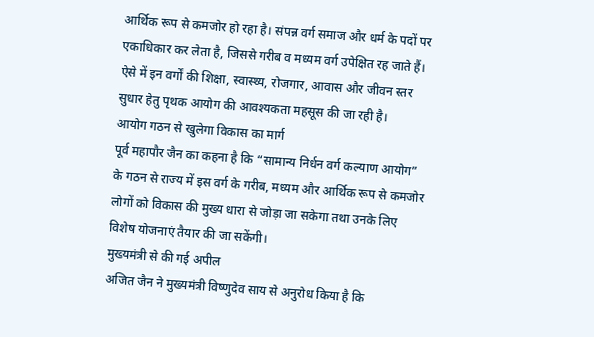आर्थिक रूप से कमजोर हो रहा है। संपन्न वर्ग समाज और धर्म के पदों पर एकाधिकार कर लेता है, जिससे गरीब व मध्यम वर्ग उपेक्षित रह जाते हैं। ऐसे में इन वर्गों की शिक्षा, स्वास्थ्य, रोजगार, आवास और जीवन स्तर सुधार हेतु पृथक आयोग की आवश्यकता महसूस की जा रही है।
आयोग गठन से खुलेगा विकास का मार्ग
पूर्व महापौर जैन का कहना है कि “सामान्य निर्धन वर्ग कल्याण आयोग” के गठन से राज्य में इस वर्ग के गरीब, मध्यम और आर्थिक रूप से कमजोर लोगों को विकास की मुख्य धारा से जोड़ा जा सकेगा तथा उनके लिए विशेष योजनाएं तैयार की जा सकेंगी।
मुख्यमंत्री से की गई अपील
अजित जैन ने मुख्यमंत्री विष्णुदेव साय से अनुरोध किया है कि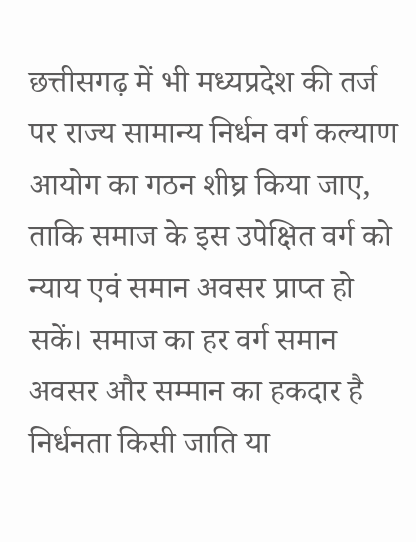छत्तीसगढ़ में भी मध्यप्रदेश की तर्ज पर राज्य सामान्य निर्धन वर्ग कल्याण आयोग का गठन शीघ्र किया जाए, ताकि समाज के इस उपेक्षित वर्ग को न्याय एवं समान अवसर प्राप्त हो सकें। समाज का हर वर्ग समान अवसर और सम्मान का हकदार है निर्धनता किसी जाति या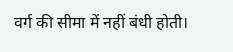वर्ग की सीमा में नहीं बंधी होती।